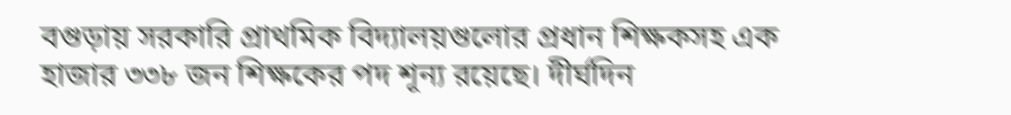বগুড়ায় সরকারি প্রাথমিক বিদ্যালয়গুলোর প্রধান শিক্ষকসহ এক হাজার ৩৩৮ জন শিক্ষকের পদ শূন্য রয়েছে। দীর্ঘদিন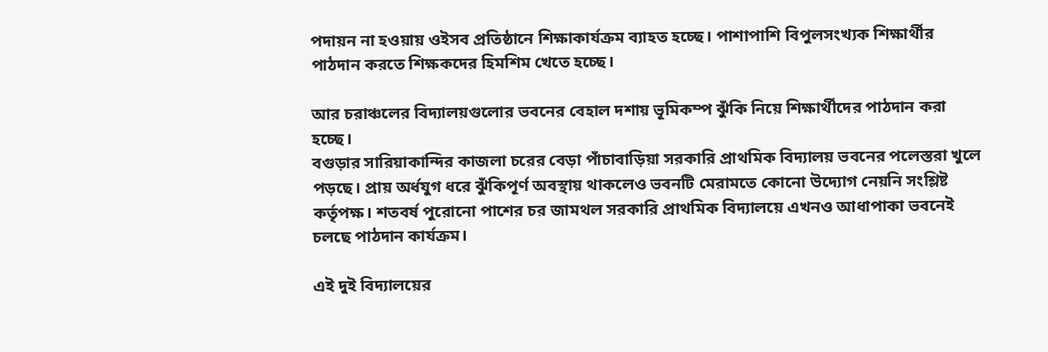পদায়ন না হওয়ায় ওইসব প্রতিষ্ঠানে শিক্ষাকার্যক্রম ব্যাহত হচ্ছে। পাশাপাশি বিপুলসংখ্যক শিক্ষার্থীর পাঠদান করতে শিক্ষকদের হিমশিম খেতে হচ্ছে।

আর চরাঞ্চলের বিদ্যালয়গুলোর ভবনের বেহাল দশায় ভূমিকম্প ঝুঁকি নিয়ে শিক্ষার্থীদের পাঠদান করা হচ্ছে।
বগুড়ার সারিয়াকান্দির কাজলা চরের বেড়া পাঁচাবাড়িয়া সরকারি প্রাথমিক বিদ্যালয় ভবনের পলেস্তরা খুলে পড়ছে। প্রায় অর্ধযুগ ধরে ঝুঁকিপূর্ণ অবস্থায় থাকলেও ভবনটি মেরামতে কোনো উদ্যোগ নেয়নি সংশ্লিষ্ট কর্তৃপক্ষ। শতবর্ষ পুরোনো পাশের চর জামথল সরকারি প্রাথমিক বিদ্যালয়ে এখনও আধাপাকা ভবনেই চলছে পাঠদান কার্যক্রম।

এই দুই বিদ্যালয়ের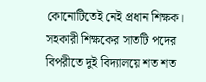কোনোটিতেই নেই প্রধান শিক্ষক। সহকারী শিক্ষকের সাতটি পদের বিপরীতে দুই বিদ্যালয়ে শত শত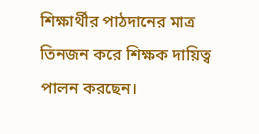শিক্ষার্থীর পাঠদানের মাত্র তিনজন করে শিক্ষক দায়িত্ব পালন করছেন।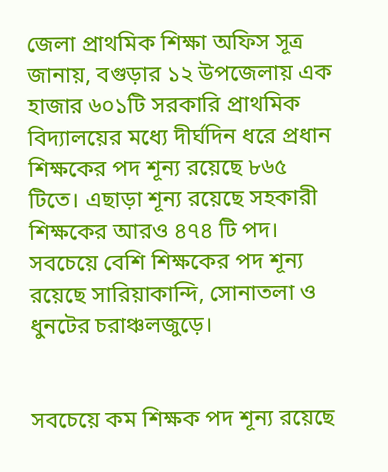জেলা প্রাথমিক শিক্ষা অফিস সূত্র জানায়, বগুড়ার ১২ উপজেলায় এক হাজার ৬০১টি সরকারি প্রাথমিক বিদ্যালয়ের মধ্যে দীর্ঘদিন ধরে প্রধান শিক্ষকের পদ শূন্য রয়েছে ৮৬৫ টিতে। এছাড়া শূন্য রয়েছে সহকারী শিক্ষকের আরও ৪৭৪ টি পদ। সবচেয়ে বেশি শিক্ষকের পদ শূন্য রয়েছে সারিয়াকান্দি, সোনাতলা ও ধুনটের চরাঞ্চলজুড়ে।


সবচেয়ে কম শিক্ষক পদ শূন্য রয়েছে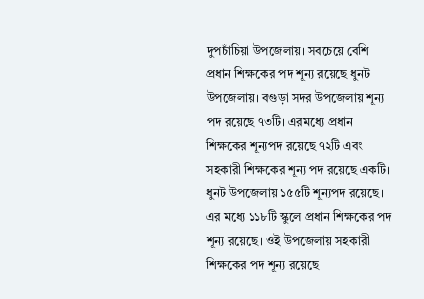দুপচাঁচিয়া উপজেলায়। সবচেয়ে বেশি প্রধান শিক্ষকের পদ শূন্য রয়েছে ধুনট উপজেলায়। বগুড়া সদর উপজেলায় শূন্য পদ রয়েছে ৭৩টি। এরমধ্যে প্রধান শিক্ষকের শূন্যপদ রয়েছে ৭২টি এবং সহকারী শিক্ষকের শূন্য পদ রয়েছে একটি। ধুনট উপজেলায় ১৫৫টি শূন্যপদ রয়েছে। এর মধ্যে ১১৮টি স্কুলে প্রধান শিক্ষকের পদ শূন্য রয়েছে। ওই উপজেলায় সহকারী শিক্ষকের পদ শূন্য রয়েছে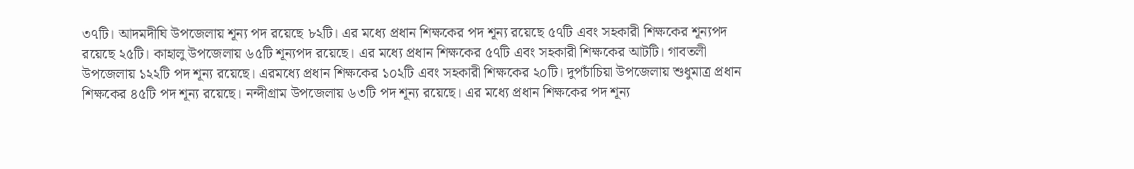৩৭টি। আদমদীঘি উপজেলায় শূন্য পদ রয়েছে ৮২টি। এর মধ্যে প্রধান শিক্ষকের পদ শূন্য রয়েছে ৫৭টি এবং সহকারী শিক্ষকের শূন্যপদ রয়েছে ২৫টি। কাহালু উপজেলায় ৬৫টি শূন্যপদ রয়েছে। এর মধ্যে প্রধান শিক্ষকের ৫৭টি এবং সহকারী শিক্ষকের আটটি। গাবতলী উপজেলায় ১২২টি পদ শূন্য রয়েছে। এরমধ্যে প্রধান শিক্ষকের ১০২টি এবং সহকারী শিক্ষকের ২০টি। দুপচাঁচিয়া উপজেলায় শুধুমাত্র প্রধান শিক্ষকের ৪৫টি পদ শূন্য রয়েছে। নন্দীগ্রাম উপজেলায় ৬৩টি পদ শূন্য রয়েছে। এর মধ্যে প্রধান শিক্ষকের পদ শূন্য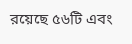রয়েছে ৫৬টি এবং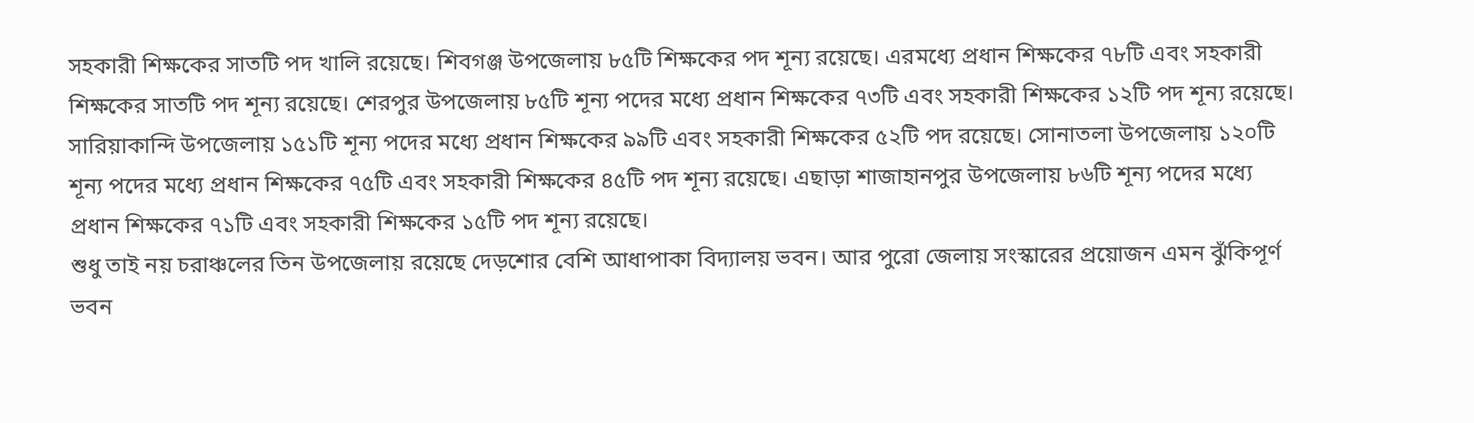সহকারী শিক্ষকের সাতটি পদ খালি রয়েছে। শিবগঞ্জ উপজেলায় ৮৫টি শিক্ষকের পদ শূন্য রয়েছে। এরমধ্যে প্রধান শিক্ষকের ৭৮টি এবং সহকারী শিক্ষকের সাতটি পদ শূন্য রয়েছে। শেরপুর উপজেলায় ৮৫টি শূন্য পদের মধ্যে প্রধান শিক্ষকের ৭৩টি এবং সহকারী শিক্ষকের ১২টি পদ শূন্য রয়েছে। সারিয়াকান্দি উপজেলায় ১৫১টি শূন্য পদের মধ্যে প্রধান শিক্ষকের ৯৯টি এবং সহকারী শিক্ষকের ৫২টি পদ রয়েছে। সোনাতলা উপজেলায় ১২০টি শূন্য পদের মধ্যে প্রধান শিক্ষকের ৭৫টি এবং সহকারী শিক্ষকের ৪৫টি পদ শূন্য রয়েছে। এছাড়া শাজাহানপুর উপজেলায় ৮৬টি শূন্য পদের মধ্যে প্রধান শিক্ষকের ৭১টি এবং সহকারী শিক্ষকের ১৫টি পদ শূন্য রয়েছে।
শুধু তাই নয় চরাঞ্চলের তিন উপজেলায় রয়েছে দেড়শোর বেশি আধাপাকা বিদ্যালয় ভবন। আর পুরো জেলায় সংস্কারের প্রয়োজন এমন ঝুঁকিপূর্ণ ভবন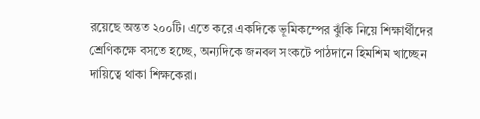রয়েছে অন্তত ২০০টি। এতে করে একদিকে ভূমিকম্পের ঝুঁকি নিয়ে শিক্ষার্থীদের শ্রেণিকক্ষে বসতে হচ্ছে, অন্যদিকে জনবল সংকটে পাঠদানে হিমশিম খাচ্ছেন দায়িত্বে থাকা শিক্ষকেরা।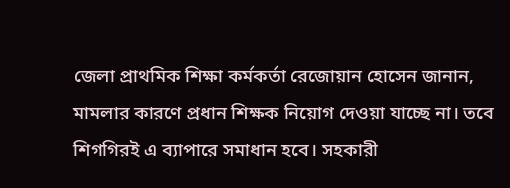জেলা প্রাথমিক শিক্ষা কর্মকর্তা রেজোয়ান হোসেন জানান, মামলার কারণে প্রধান শিক্ষক নিয়োগ দেওয়া যাচ্ছে না। তবে শিগগিরই এ ব্যাপারে সমাধান হবে। সহকারী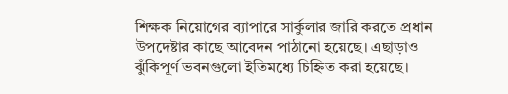শিক্ষক নিয়োগের ব্যাপারে সার্কুলার জারি করতে প্রধান উপদেষ্টার কাছে আবেদন পাঠানো হয়েছে। এছাড়াও ঝুঁকিপূর্ণ ভবনগুলো ইতিমধ্যে চিহ্নিত করা হয়েছে।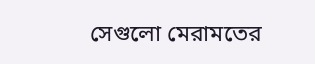সেগুলো মেরামতের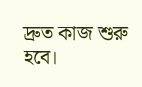দ্রুত কাজ শুরু হবে।